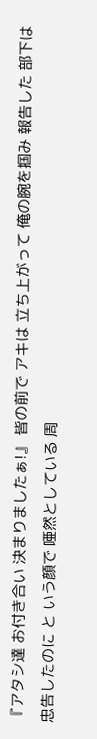『アタシ達 お付き合い 決まりましたぁ!』 皆の前で アキは 立ち上がって 俺の腕を掴み 報告した 部下は 忠告したのに と いう顔で 唖然としている 周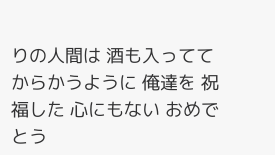りの人間は 酒も入ってて からかうように 俺達を 祝福した 心にもない おめでとう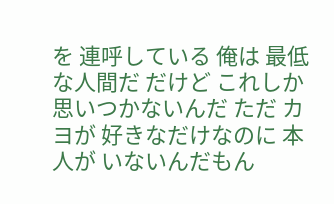を 連呼している 俺は 最低な人間だ だけど これしか 思いつかないんだ ただ カヨが 好きなだけなのに 本人が いないんだもん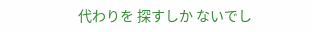代わりを 探すしか ないでし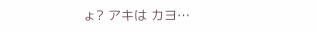ょ? アキは カヨ…